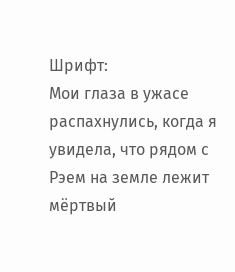Шрифт:
Мои глаза в ужасе распахнулись, когда я увидела, что рядом с Рэем на земле лежит мёртвый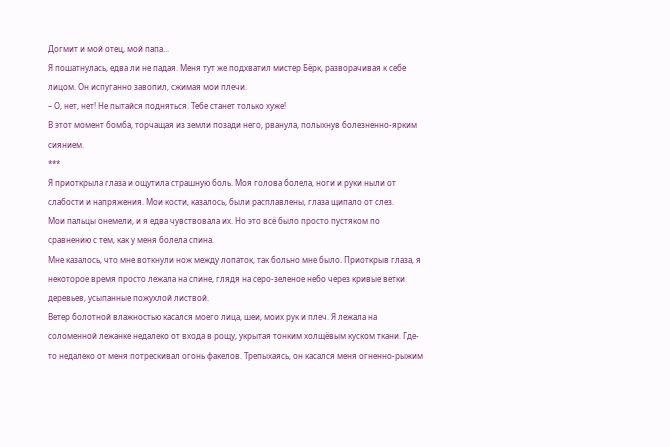Догмит и мой отец, мой папа...
Я пошатнулась, едва ли не падая. Меня тут же подхватил мистер Бёрк, разворачивая к себе лицом. Он испуганно завопил, сжимая мои плечи.
– О, нет, нет! Не пытайся подняться. Тебе станет только хуже!
В этот момент бомба, торчащая из земли позади него, рванула, полыхнув болезненно-ярким сиянием.
***
Я приоткрыла глаза и ощутила страшную боль. Моя голова болела, ноги и руки ныли от слабости и напряжения. Мои кости, казалось, были расплавлены, глаза щипало от слез.
Мои пальцы онемели, и я едва чувствовала их. Но это всё было просто пустяком по сравнению с тем, как у меня болела спина.
Мне казалось, что мне воткнули нож между лопаток, так больно мне было. Приоткрыв глаза, я некоторое время просто лежала на спине, глядя на серо-зеленое небо через кривые ветки деревьев, усыпанные пожухлой листвой.
Ветер болотной влажностью касался моего лица, шеи, моих рук и плеч. Я лежала на соломенной лежанке недалеко от входа в рощу, укрытая тонким холщёвым куском ткани. Где-то недалеко от меня потрескивал огонь факелов. Трепыхаясь, он касался меня огненно-рыжим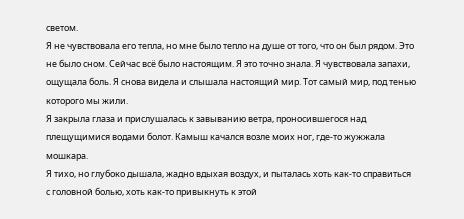светом.
Я не чувствовала его тепла, но мне было тепло на душе от того, что он был рядом. Это не было сном. Сейчас всё было настоящим. Я это точно знала. Я чувствовала запахи, ощущала боль. Я снова видела и слышала настоящий мир. Тот самый мир, под тенью которого мы жили.
Я закрыла глаза и прислушалась к завыванию ветра, проносившегося над плещущимися водами болот. Камыш качался возле моих ног, где-то жужжала мошкара.
Я тихо, но глубоко дышала, жадно вдыхая воздух, и пыталась хоть как-то справиться с головной болью, хоть как-то привыкнуть к этой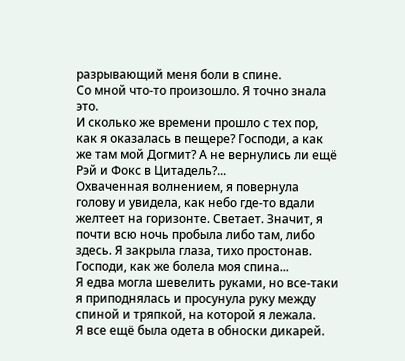разрывающий меня боли в спине.
Со мной что-то произошло. Я точно знала это.
И сколько же времени прошло с тех пор, как я оказалась в пещере? Господи, а как же там мой Догмит? А не вернулись ли ещё Рэй и Фокс в Цитадель?...
Охваченная волнением, я повернула голову и увидела, как небо где-то вдали желтеет на горизонте. Светает. Значит, я почти всю ночь пробыла либо там, либо здесь. Я закрыла глаза, тихо простонав. Господи, как же болела моя спина...
Я едва могла шевелить руками, но все-таки я приподнялась и просунула руку между спиной и тряпкой, на которой я лежала.
Я все ещё была одета в обноски дикарей.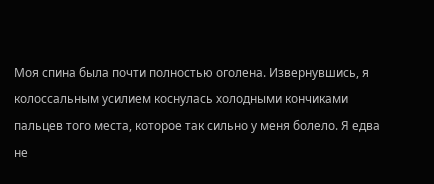Моя спина была почти полностью оголена. Извернувшись, я колоссальным усилием коснулась холодными кончиками пальцев того места, которое так сильно у меня болело. Я едва не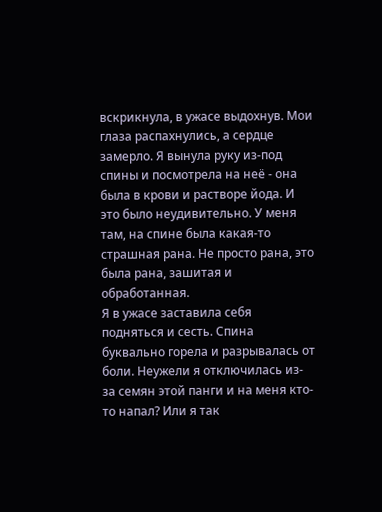вскрикнула, в ужасе выдохнув. Мои глаза распахнулись, а сердце замерло. Я вынула руку из-под спины и посмотрела на неё - она была в крови и растворе йода. И это было неудивительно. У меня там, на спине была какая-то страшная рана. Не просто рана, это была рана, зашитая и обработанная.
Я в ужасе заставила себя подняться и сесть. Спина буквально горела и разрывалась от боли. Неужели я отключилась из-за семян этой панги и на меня кто-то напал? Или я так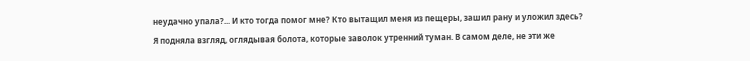неудачно упала?... И кто тогда помог мне? Кто вытащил меня из пещеры, зашил рану и уложил здесь? Я подняла взгляд, оглядывая болота, которые заволок утренний туман. В самом деле, не эти же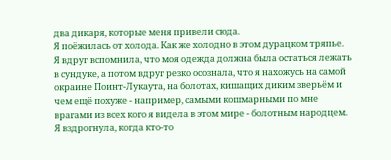два дикаря, которые меня привели сюда.
Я поёжилась от холода. Как же холодно в этом дурацком тряпье.
Я вдруг вспомнила, что моя одежда должна была остаться лежать в сундуке, а потом вдруг резко осознала, что я нахожусь на самой окраине Поинт-Лукаута, на болотах, кишащих диким зверьём и чем ещё похуже - например, самыми кошмарными по мне врагами из всех кого я видела в этом мире - болотным народцем.
Я вздрогнула, когда кто-то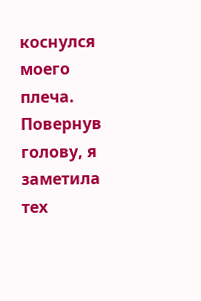коснулся моего плеча. Повернув голову, я заметила тех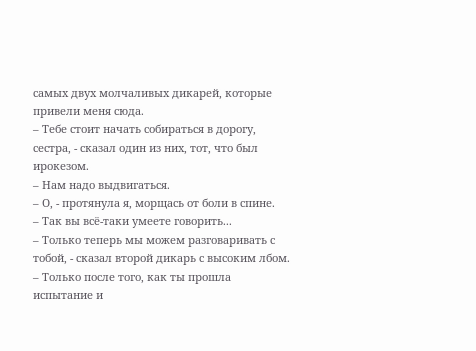самых двух молчаливых дикарей, которые привели меня сюда.
– Тебе стоит начать собираться в дорогу, сестра, - сказал один из них, тот, что был ирокезом.
– Нам надо выдвигаться.
– О, - протянула я, морщась от боли в спине.
– Так вы всё-таки умеете говорить...
– Только теперь мы можем разговаривать с тобой, - сказал второй дикарь с высоким лбом.
– Только после того, как ты прошла испытание и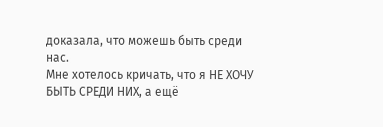доказала, что можешь быть среди нас.
Мне хотелось кричать, что я НЕ ХОЧУ БЫТЬ СРЕДИ НИХ, а ещё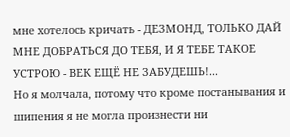мне хотелось кричать - ДЕЗМОНД, ТОЛЬКО ДАЙ МНЕ ДОБРАТЬСЯ ДО ТЕБЯ, И Я ТЕБЕ ТАКОЕ УСТРОЮ - ВЕК ЕЩЁ НЕ ЗАБУДЕШЬ!...
Но я молчала, потому что кроме постанывания и шипения я не могла произнести ни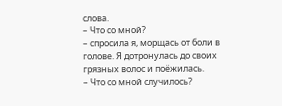слова.
– Что со мной?
– спросила я, морщась от боли в голове. Я дотронулась до своих грязных волос и поёжилась.
– Что со мной случилось?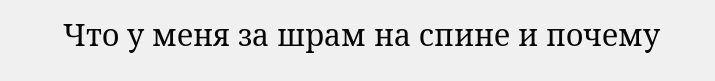Что у меня за шрам на спине и почему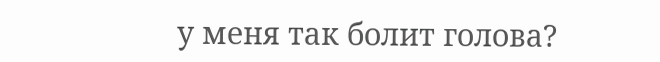у меня так болит голова?